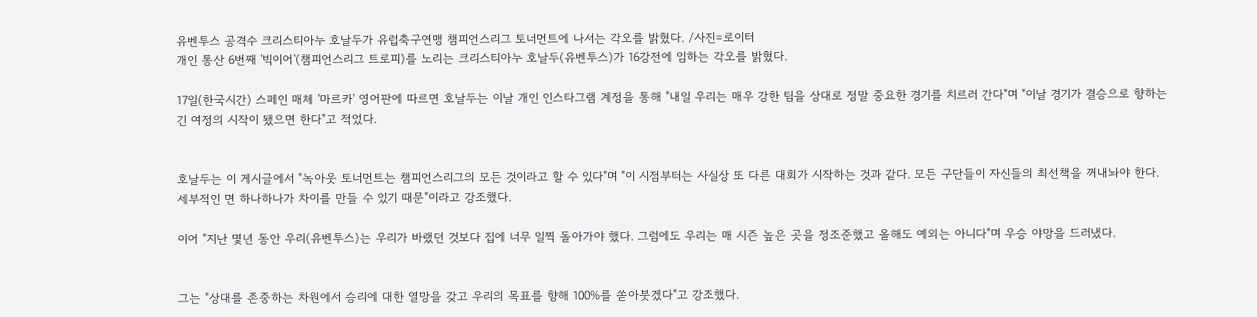유벤투스 공격수 크리스티아누 호날두가 유럽축구연맹 챔피언스리그 토너먼트에 나서는 각오를 밝혔다. /사진=로이터
개인 통산 6번째 '빅이어'(챔피언스리그 트로피)를 노리는 크리스티아누 호날두(유벤투스)가 16강전에 임하는 각오를 밝혔다.

17일(한국시간) 스페인 매체 '마르카' 영어판에 따르면 호날두는 이날 개인 인스타그램 계정을 통해 "내일 우리는 매우 강한 팀을 상대로 정말 중요한 경기를 치르러 간다"며 "이날 경기가 결승으로 향하는 긴 여정의 시작이 됐으면 한다"고 적었다.


호날두는 이 게시글에서 "녹아웃 토너먼트는 챔피언스리그의 모든 것이라고 할 수 있다"며 "이 시점부터는 사실상 또 다른 대회가 시작하는 것과 같다. 모든 구단들이 자신들의 최선책을 꺼내놔야 한다. 세부적인 면 하나하나가 차이를 만들 수 있기 때문"이라고 강조했다.

이어 "지난 몇년 동안 우리(유벤투스)는 우리가 바랬던 것보다 집에 너무 일찍 돌아가야 했다. 그럼에도 우리는 매 시즌 높은 곳을 정조준했고 올해도 예외는 아니다"며 우승 야망을 드러냈다.


그는 "상대를 존중하는 차원에서 승리에 대한 열망을 갖고 우리의 목표를 향해 100%를 쏟아붓겠다"고 강조했다.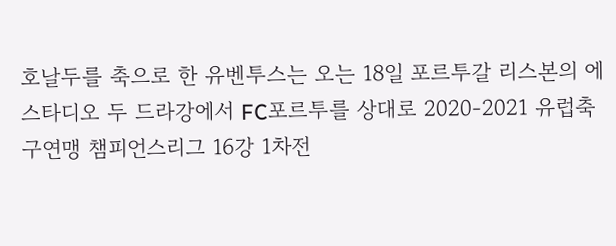호날두를 축으로 한 유벤투스는 오는 18일 포르투갈 리스본의 에스타디오 두 드라강에서 FC포르투를 상대로 2020-2021 유럽축구연맹 챔피언스리그 16강 1차전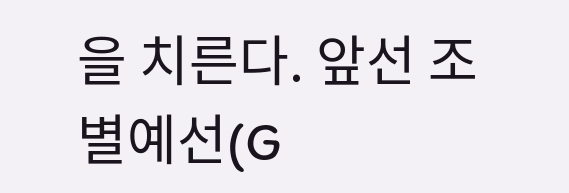을 치른다. 앞선 조별예선(G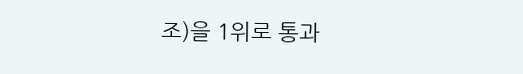조)을 1위로 통과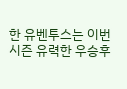한 유벤투스는 이번 시즌 유력한 우승후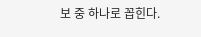보 중 하나로 꼽힌다.